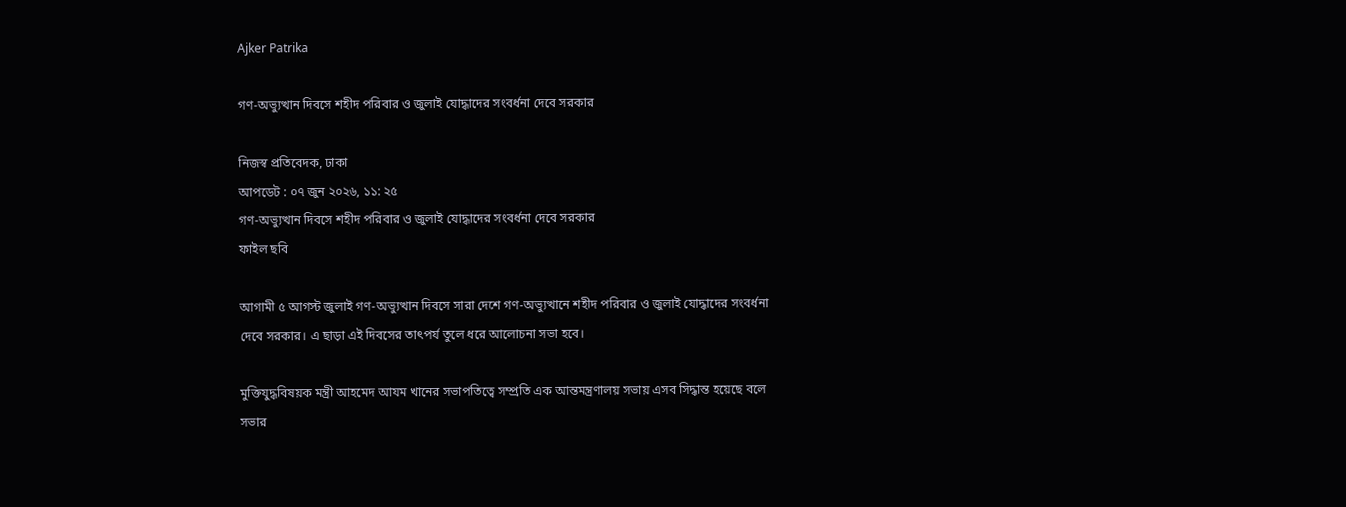Ajker Patrika

গণ-অভ্যুত্থান দিবসে শহীদ পরিবার ও জুলাই যোদ্ধাদের সংবর্ধনা দেবে সরকার

নিজস্ব প্রতিবেদক, ঢাকা
আপডেট : ০৭ জুন ২০২৬, ১১: ২৫
গণ-অভ্যুত্থান দিবসে শহীদ পরিবার ও জুলাই যোদ্ধাদের সংবর্ধনা দেবে সরকার
ফাইল ছবি

আগামী ৫ আগস্ট জুলাই গণ-অভ্যুত্থান দিবসে সারা দেশে গণ-অভ্যুত্থানে শহীদ পরিবার ও জুলাই যোদ্ধাদের সংবর্ধনা দেবে সরকার। এ ছাড়া এই দিবসের তাৎপর্য তুলে ধরে আলোচনা সভা হবে।

মুক্তিযুদ্ধবিষয়ক মন্ত্রী আহমেদ আযম খানের সভাপতিত্বে সম্প্রতি এক আন্তমন্ত্রণালয় সভায় এসব সিদ্ধান্ত হয়েছে বলে সভার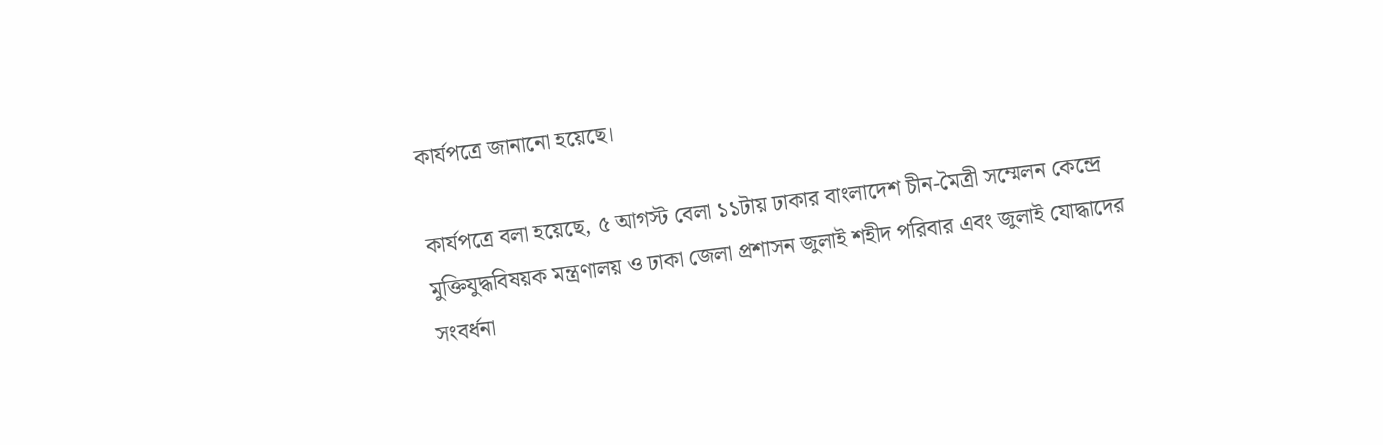কার্যপত্রে জানানো হয়েছে।

কার্যপত্রে বলা হয়েছে, ৫ আগস্ট বেলা ১১টায় ঢাকার বাংলাদেশ চীন-মৈত্রী সম্মেলন কেন্দ্রে মুক্তিযুদ্ধবিষয়ক মন্ত্রণালয় ও ঢাকা জেলা প্রশাসন জুলাই শহীদ পরিবার এবং জুলাই যোদ্ধাদের সংবর্ধনা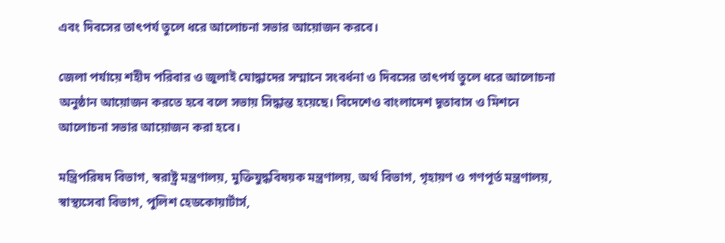এবং দিবসের তাৎপর্য তুলে ধরে আলোচনা সভার আয়োজন করবে।

জেলা পর্যায়ে শহীদ পরিবার ও জুলাই যোদ্ধাদের সম্মানে সংবর্ধনা ও দিবসের তাৎপর্য তুলে ধরে আলোচনা অনুষ্ঠান আয়োজন করতে হবে বলে সভায় সিদ্ধান্ত হয়েছে। বিদেশেও বাংলাদেশ দূতাবাস ও মিশনে আলোচনা সভার আয়োজন করা হবে।

মন্ত্রিপরিষদ বিভাগ, স্বরাষ্ট্র মন্ত্রণালয়, মুক্তিযুদ্ধবিষয়ক মন্ত্রণালয়, অর্থ বিভাগ, গৃহায়ণ ও গণপূর্ত মন্ত্রণালয়, স্বাস্থ্যসেবা বিভাগ, পুলিশ হেডকোয়ার্টার্স,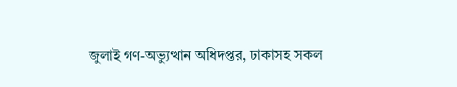জুলাই গণ-অভ্যুত্থান অধিদপ্তর, ঢাকাসহ সকল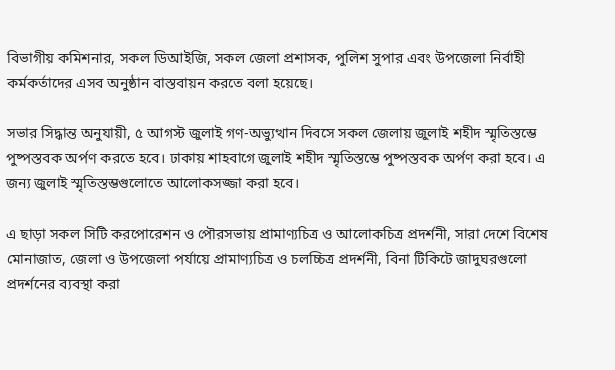বিভাগীয় কমিশনার, সকল ডিআইজি, সকল জেলা প্রশাসক, পুলিশ সুপার এবং উপজেলা নির্বাহী কর্মকর্তাদের এসব অনুষ্ঠান বাস্তবায়ন করতে বলা হয়েছে।

সভার সিদ্ধান্ত অনুযায়ী, ৫ আগস্ট জুলাই গণ-অভ্যুত্থান দিবসে সকল জেলায় জুলাই শহীদ স্মৃতিস্তম্ভে পুষ্পস্তবক অর্পণ করতে হবে। ঢাকায় শাহবাগে জুলাই শহীদ স্মৃতিস্তম্ভে পুষ্পস্তবক অর্পণ করা হবে। এ জন্য জুলাই স্মৃতিস্তম্ভগুলোতে আলোকসজ্জা করা হবে।

এ ছাড়া সকল সিটি করপোরেশন ও পৌরসভায় প্রামাণ্যচিত্র ও আলোকচিত্র প্রদর্শনী, সারা দেশে বিশেষ মোনাজাত, জেলা ও উপজেলা পর্যায়ে প্রামাণ্যচিত্র ও চলচ্চিত্র প্রদর্শনী, বিনা টিকিটে জাদুঘরগুলো প্রদর্শনের ব্যবস্থা করা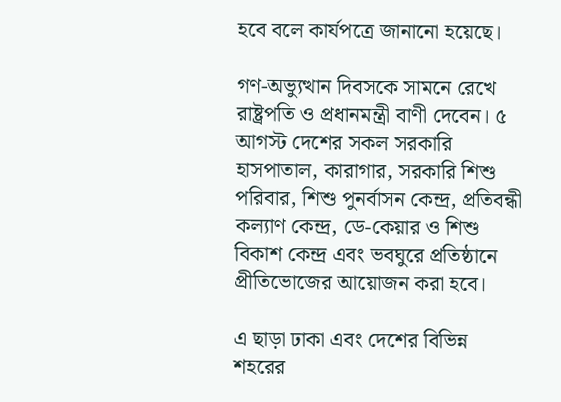হবে বলে কার্যপত্রে জানানো হয়েছে।

গণ-অভ্যুত্থান দিবসকে সামনে রেখে রাষ্ট্রপতি ও প্রধানমন্ত্রী বাণী দেবেন। ৫ আগস্ট দেশের সকল সরকারি হাসপাতাল, কারাগার, সরকারি শিশু পরিবার, শিশু পুনর্বাসন কেন্দ্র, প্রতিবন্ধী কল্যাণ কেন্দ্র, ডে-কেয়ার ও শিশু বিকাশ কেন্দ্র এবং ভবঘুরে প্রতিষ্ঠানে প্রীতিভোজের আয়োজন করা হবে।

এ ছাড়া ঢাকা এবং দেশের বিভিন্ন শহরের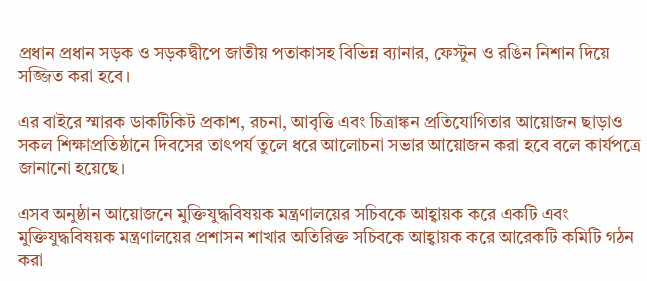প্রধান প্রধান সড়ক ও সড়কদ্বীপে জাতীয় পতাকাসহ বিভিন্ন ব্যানার, ফেস্টুন ও রঙিন নিশান দিয়ে সজ্জিত করা হবে।

এর বাইরে স্মারক ডাকটিকিট প্রকাশ, রচনা, আবৃত্তি এবং চিত্রাঙ্কন প্রতিযোগিতার আয়োজন ছাড়াও সকল শিক্ষাপ্রতিষ্ঠানে দিবসের তাৎপর্য তুলে ধরে আলোচনা সভার আয়োজন করা হবে বলে কার্যপত্রে জানানো হয়েছে।

এসব অনুষ্ঠান আয়োজনে মুক্তিযুদ্ধবিষয়ক মন্ত্রণালয়ের সচিবকে আহ্বায়ক করে একটি এবং মুক্তিযুদ্ধবিষয়ক মন্ত্রণালয়ের প্রশাসন শাখার অতিরিক্ত সচিবকে আহ্বায়ক করে আরেকটি কমিটি গঠন করা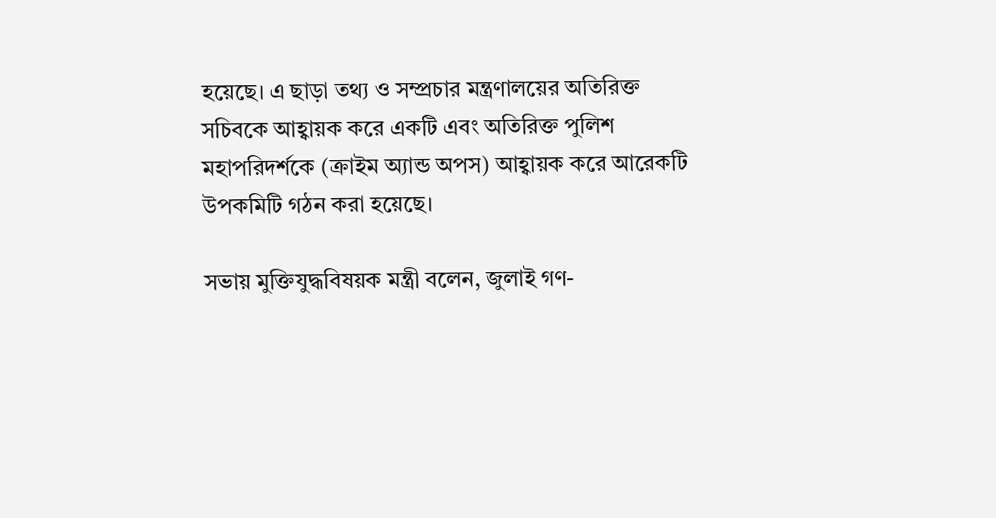হয়েছে। এ ছাড়া তথ্য ও সম্প্রচার মন্ত্রণালয়ের অতিরিক্ত সচিবকে আহ্বায়ক করে একটি এবং অতিরিক্ত পুলিশ মহাপরিদর্শকে (ক্রাইম অ্যান্ড অপস) আহ্বায়ক করে আরেকটি উপকমিটি গঠন করা হয়েছে।

সভায় মুক্তিযুদ্ধবিষয়ক মন্ত্রী বলেন, জুলাই গণ-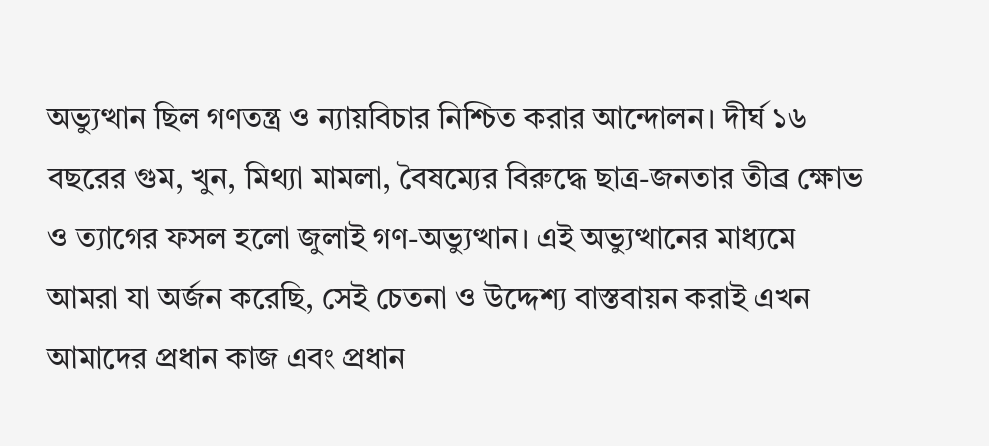অভ্যুত্থান ছিল গণতন্ত্র ও ন্যায়বিচার নিশ্চিত করার আন্দোলন। দীর্ঘ ১৬ বছরের গুম, খুন, মিথ্যা মামলা, বৈষম্যের বিরুদ্ধে ছাত্র-জনতার তীব্র ক্ষোভ ও ত্যাগের ফসল হলো জুলাই গণ-অভ্যুত্থান। এই অভ্যুত্থানের মাধ্যমে আমরা যা অর্জন করেছি, সেই চেতনা ও উদ্দেশ্য বাস্তবায়ন করাই এখন আমাদের প্রধান কাজ এবং প্রধান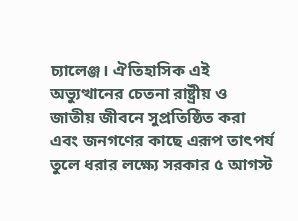চ্যালেঞ্জ। ঐতিহাসিক এই অভ্যুত্থানের চেতনা রাষ্ট্রীয় ও জাতীয় জীবনে সুপ্রতিষ্ঠিত করা এবং জনগণের কাছে এরূপ তাৎপর্য তুলে ধরার লক্ষ্যে সরকার ৫ আগস্ট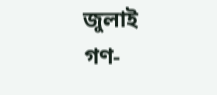জুলাই গণ-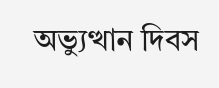অভ্যুত্থান দিবস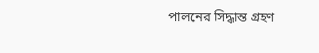পালনের সিদ্ধান্ত গ্রহণ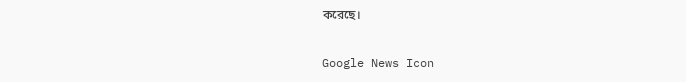করেছে।

Google News Icon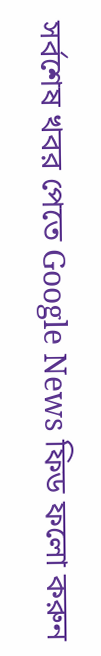সর্বশেষ খবর পেতে Google News ফিড ফলো করুন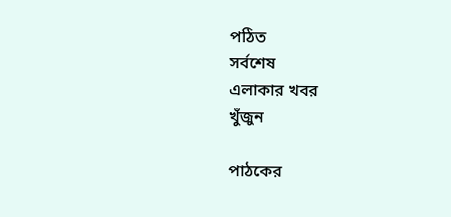পঠিত
সর্বশেষ
এলাকার খবর
খুঁজুন

পাঠকের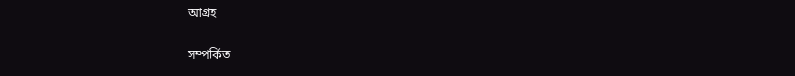আগ্রহ

সম্পর্কিত